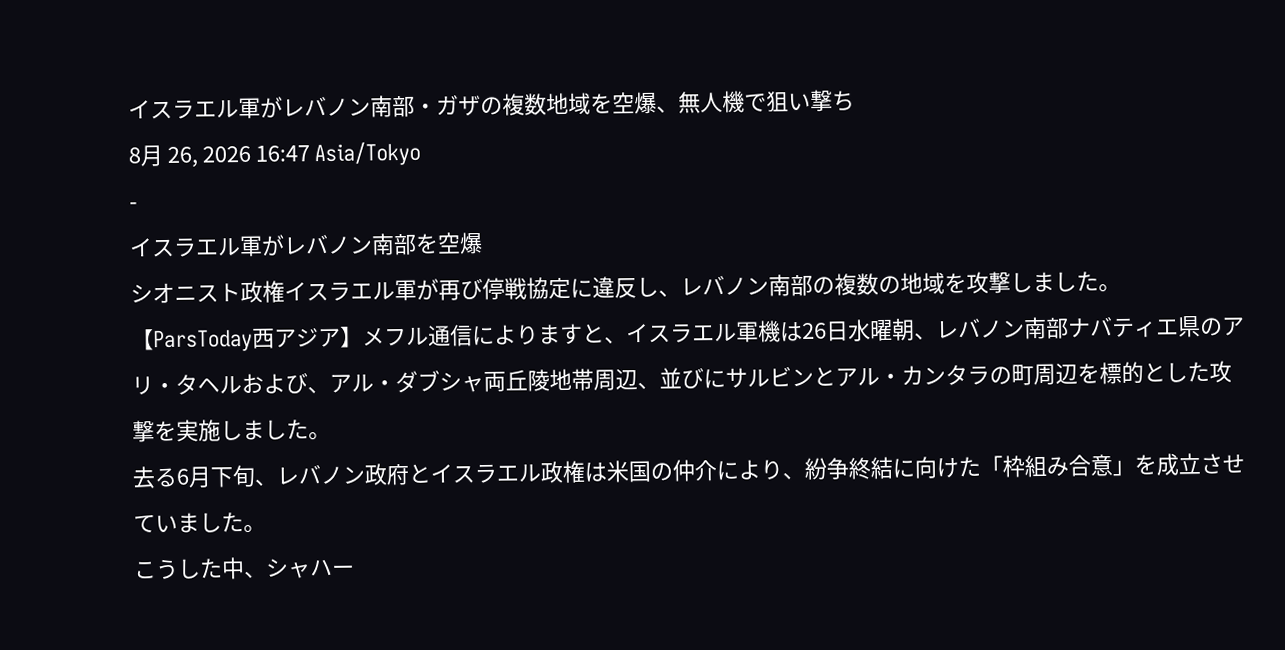イスラエル軍がレバノン南部・ガザの複数地域を空爆、無人機で狙い撃ち
8月 26, 2026 16:47 Asia/Tokyo
-
イスラエル軍がレバノン南部を空爆
シオニスト政権イスラエル軍が再び停戦協定に違反し、レバノン南部の複数の地域を攻撃しました。
【ParsToday西アジア】メフル通信によりますと、イスラエル軍機は26日水曜朝、レバノン南部ナバティエ県のアリ・タヘルおよび、アル・ダブシャ両丘陵地帯周辺、並びにサルビンとアル・カンタラの町周辺を標的とした攻撃を実施しました。
去る6月下旬、レバノン政府とイスラエル政権は米国の仲介により、紛争終結に向けた「枠組み合意」を成立させていました。
こうした中、シャハー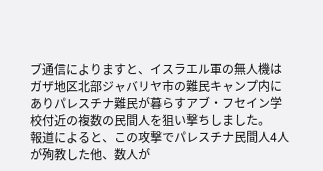ブ通信によりますと、イスラエル軍の無人機はガザ地区北部ジャバリヤ市の難民キャンプ内にありパレスチナ難民が暮らすアブ・フセイン学校付近の複数の民間人を狙い撃ちしました。
報道によると、この攻撃でパレスチナ民間人4人が殉教した他、数人が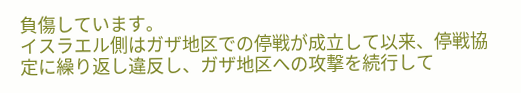負傷しています。
イスラエル側はガザ地区での停戦が成立して以来、停戦協定に繰り返し違反し、ガザ地区への攻撃を続行して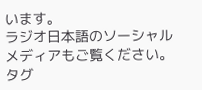います。
ラジオ日本語のソーシャルメディアもご覧ください。
タグ